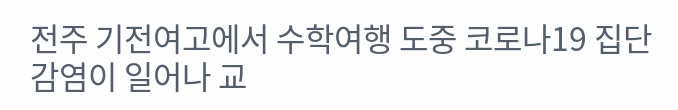전주 기전여고에서 수학여행 도중 코로나19 집단 감염이 일어나 교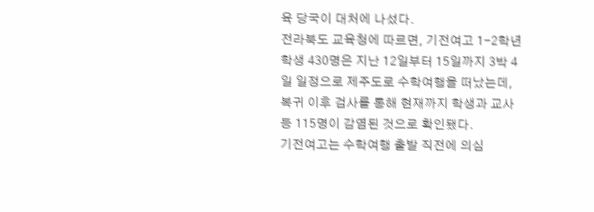육 당국이 대처에 나섰다.
전라북도 교육청에 따르면, 기전여고 1-2학년 학생 430명은 지난 12일부터 15일까지 3박 4일 일정으로 제주도로 수학여행을 떠났는데, 복귀 이후 검사를 통해 현재까지 학생과 교사 등 115명이 감염된 것으로 확인됐다.
기전여고는 수학여행 출발 직전에 의심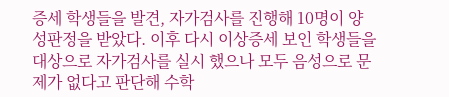증세 학생들을 발견, 자가검사를 진행해 10명이 양성판정을 받았다. 이후 다시 이상증세 보인 학생들을 대상으로 자가검사를 실시 했으나 모두 음성으로 문제가 없다고 판단해 수학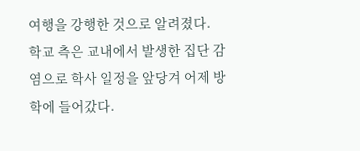여행을 강행한 것으로 알려졌다.
학교 측은 교내에서 발생한 집단 감염으로 학사 일정을 앞당겨 어제 방학에 들어갔다.